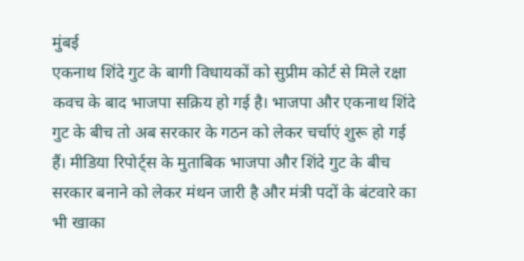मुंबई
एकनाथ शिंदे गुट के बागी विधायकों को सुप्रीम कोर्ट से मिले रक्षा कवच के बाद भाजपा सक्रिय हो गई है। भाजपा और एकनाथ शिंदे गुट के बीच तो अब सरकार के गठन को लेकर चर्चाएं शुरू हो गई हैं। मीडिया रिपोर्ट्स के मुताबिक भाजपा और शिंदे गुट के बीच सरकार बनाने को लेकर मंथन जारी है और मंत्री पदों के बंटवारे का भी खाका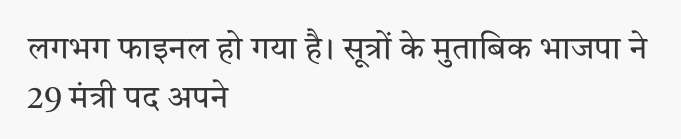लगभग फाइनल हो गया है। सूत्रों के मुताबिक भाजपा ने 29 मंत्री पद अपने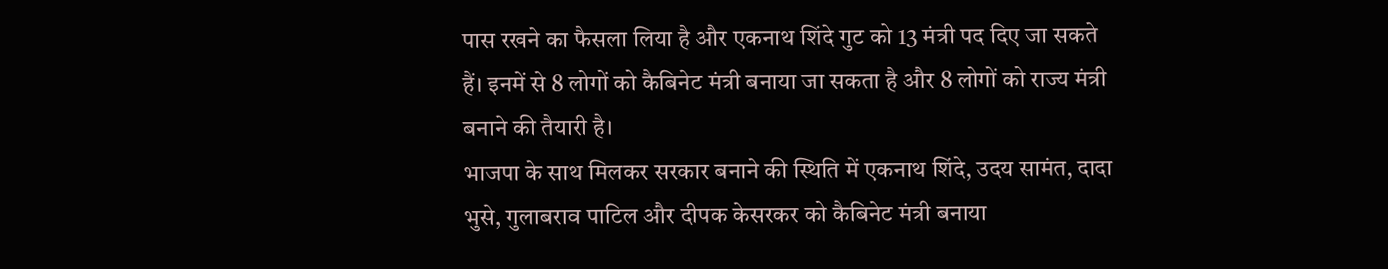पास रखने का फैसला लिया है और एकनाथ शिंदे गुट को 13 मंत्री पद दिए जा सकते हैं। इनमें से 8 लोगों को कैबिनेट मंत्री बनाया जा सकता है और 8 लोगों को राज्य मंत्री बनाने की तैयारी है।
भाजपा के साथ मिलकर सरकार बनाने की स्थिति में एकनाथ शिंदे, उदय सामंत, दादा भुसे, गुलाबराव पाटिल और दीपक केसरकर को कैबिनेट मंत्री बनाया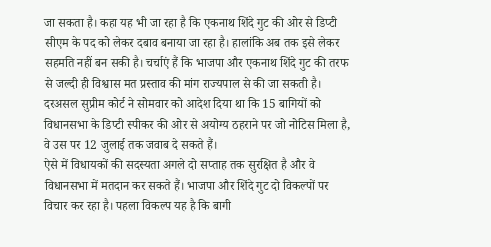जा सकता है। कहा यह भी जा रहा है कि एकनाथ शिंदे गुट की ओर से डिप्टी सीएम के पद को लेकर दबाव बनाया जा रहा है। हालांकि अब तक इसे लेकर सहमति नहीं बन सकी है। चर्चाएं हैं कि भाजपा और एकनाथ शिंदे गुट की तरफ से जल्दी ही विश्वास मत प्रस्ताव की मांग राज्यपाल से की जा सकती है। दरअसल सुप्रीम कोर्ट ने सोमवार को आदेश दिया था कि 15 बागियों को विधानसभा के डिप्टी स्पीकर की ओर से अयोग्य ठहराने पर जो नोटिस मिला है, वे उस पर 12 जुलाई तक जवाब दे सकते हैं।
ऐसे में विधायकों की सदस्यता अगले दो सप्ताह तक सुरक्षित है और वे विधानसभा में मतदान कर सकते हैं। भाजपा और शिंदे गुट दो विकल्पों पर विचार कर रहा है। पहला विकल्प यह है कि बागी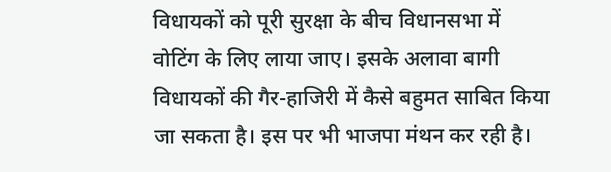विधायकों को पूरी सुरक्षा के बीच विधानसभा में वोटिंग के लिए लाया जाए। इसके अलावा बागी विधायकों की गैर-हाजिरी में कैसे बहुमत साबित किया जा सकता है। इस पर भी भाजपा मंथन कर रही है।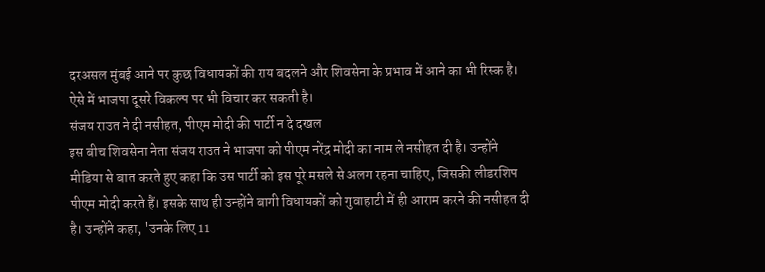दरअसल मुंबई आने पर कुछ विधायकों की राय बदलने और शिवसेना के प्रभाव में आने का भी रिस्क है। ऐसे में भाजपा दूसरे विकल्प पर भी विचार कर सकती है।
संजय राउत ने दी नसीहत, पीएम मोदी की पार्टी न दे दखल
इस बीच शिवसेना नेता संजय राउत ने भाजपा को पीएम नरेंद्र मोदी का नाम ले नसीहत दी है। उन्होंने मीडिया से बात करते हुए कहा कि उस पार्टी को इस पूरे मसले से अलग रहना चाहिए, जिसकी लीडरशिप पीएम मोदी करते हैं। इसके साथ ही उन्होंने बागी विधायकों को गुवाहाटी में ही आराम करने की नसीहत दी है। उन्होंने कहा, 'उनके लिए 11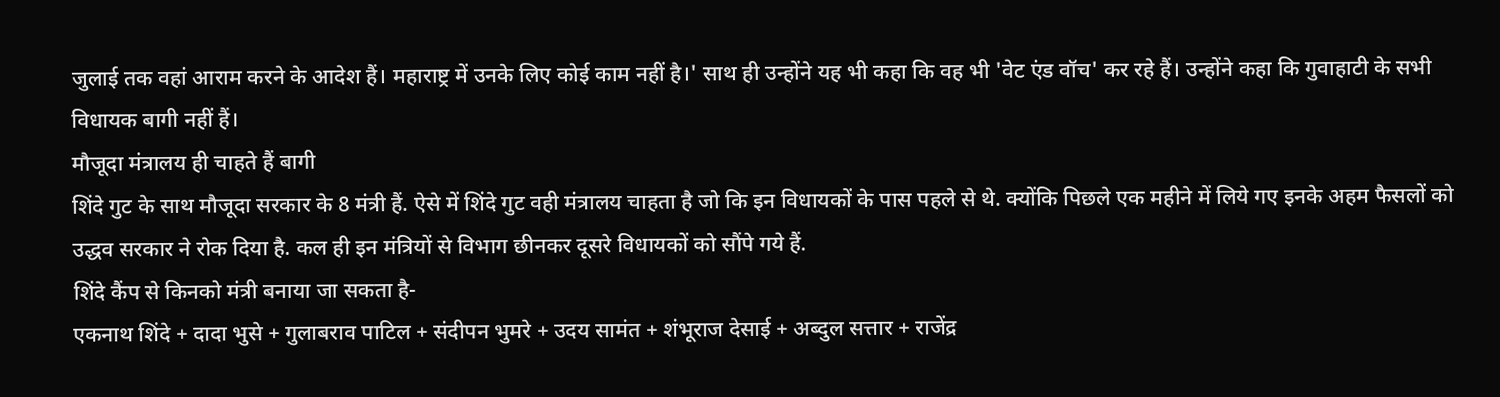जुलाई तक वहां आराम करने के आदेश हैं। महाराष्ट्र में उनके लिए कोई काम नहीं है।' साथ ही उन्होंने यह भी कहा कि वह भी 'वेट एंड वॉच' कर रहे हैं। उन्होंने कहा कि गुवाहाटी के सभी विधायक बागी नहीं हैं।
मौजूदा मंत्रालय ही चाहते हैं बागी
शिंदे गुट के साथ मौजूदा सरकार के 8 मंत्री हैं. ऐसे में शिंदे गुट वही मंत्रालय चाहता है जो कि इन विधायकों के पास पहले से थे. क्योंकि पिछले एक महीने में लिये गए इनके अहम फैसलों को उद्धव सरकार ने रोक दिया है. कल ही इन मंत्रियों से विभाग छीनकर दूसरे विधायकों को सौंपे गये हैं.
शिंदे कैंप से किनको मंत्री बनाया जा सकता है-
एकनाथ शिंदे + दादा भुसे + गुलाबराव पाटिल + संदीपन भुमरे + उदय सामंत + शंभूराज देसाई + अब्दुल सत्तार + राजेंद्र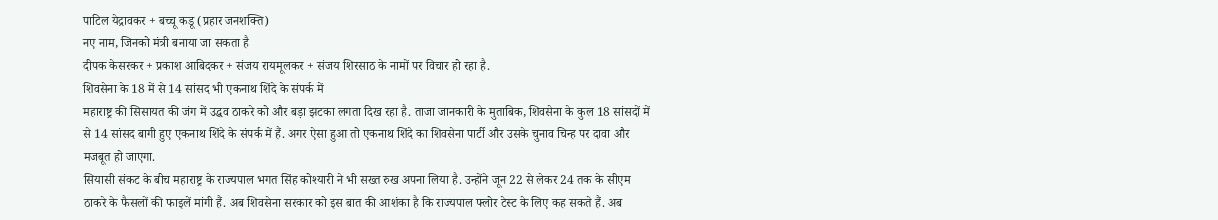पाटिल येद्रावकर + बच्चू कडू (प्रहार जनशक्ति)
नए नाम, जिनको मंत्री बनाया जा सकता है
दीपक केसरकर + प्रकाश आबिदकर + संजय रायमूलकर + संजय शिरसाठ के नामों पर विचार हो रहा है.
शिवसेना के 18 में से 14 सांसद भी एकनाथ शिंदे के संपर्क में
महाराष्ट्र की सिसायत की जंग में उद्धव ठाकरे को और बड़ा झटका लगता दिख रहा है. ताजा जानकारी के मुताबिक, शिवसेना के कुल 18 सांसदों में से 14 सांसद बागी हुए एकनाथ शिंदे के संपर्क में हैं. अगर ऐसा हुआ तो एकनाथ शिंदे का शिवसेना पार्टी और उसके चुनाव चिन्ह पर दावा और मजबूत हो जाएगा.
सियासी संकट के बीच महाराष्ट्र के राज्यपाल भगत सिंह कोश्यारी ने भी सख्त रुख अपना लिया है. उन्होंने जून 22 से लेकर 24 तक के सीएम ठाकरे के फैसलों की फाइलें मांगी हैं. अब शिवसेना सरकार को इस बात की आशंका है कि राज्यपाल फ्लोर टेस्ट के लिए कह सकते हैं. अब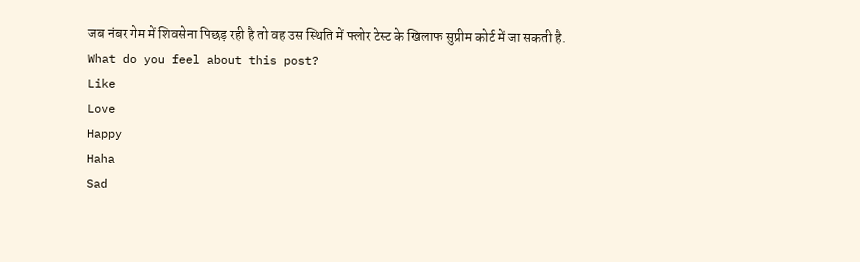जब नंबर गेम में शिवसेना पिछड़ रही है तो वह उस स्थिति में फ्लोर टेस्ट के खिलाफ सुप्रीम कोर्ट में जा सकती है.
What do you feel about this post?
Like
Love
Happy
Haha
Sad